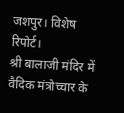जशपुर। विशेष रिपोर्ट।
श्री बालाजी मंदिर में वैदिक मंत्रोच्चार के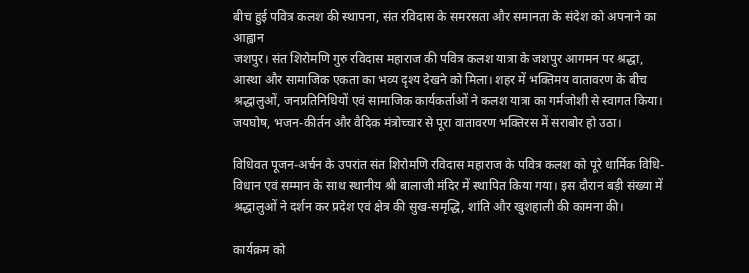बीच हुई पवित्र कलश की स्थापना, संत रविदास के समरसता और समानता के संदेश को अपनाने का आह्वान
जशपुर। संत शिरोमणि गुरु रविदास महाराज की पवित्र कलश यात्रा के जशपुर आगमन पर श्रद्धा, आस्था और सामाजिक एकता का भव्य दृश्य देखने को मिला। शहर में भक्तिमय वातावरण के बीच श्रद्धालुओं, जनप्रतिनिधियों एवं सामाजिक कार्यकर्ताओं ने कलश यात्रा का गर्मजोशी से स्वागत किया। जयघोष, भजन-कीर्तन और वैदिक मंत्रोच्चार से पूरा वातावरण भक्तिरस में सराबोर हो उठा।

विधिवत पूजन-अर्चन के उपरांत संत शिरोमणि रविदास महाराज के पवित्र कलश को पूरे धार्मिक विधि-विधान एवं सम्मान के साथ स्थानीय श्री बालाजी मंदिर में स्थापित किया गया। इस दौरान बड़ी संख्या में श्रद्धालुओं ने दर्शन कर प्रदेश एवं क्षेत्र की सुख-समृद्धि, शांति और खुशहाली की कामना की।

कार्यक्रम को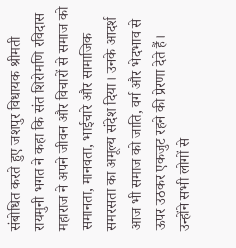संबोधित करते हुए जशपुर विधायक श्रीमती रायमुनी भगत ने कहा कि संत शिरोमणि रविदास महाराज ने अपने जीवन और विचारों से समाज को समानता, मानवता, भाईचारे और सामाजिक समरसता का अमूल्य संदेश दिया। उनके आदर्श आज भी समाज को जाति, वर्ग और भेदभाव से ऊपर उठकर एकजुट रहने की प्रेरणा देते हैं। उन्होंने सभी लोगों से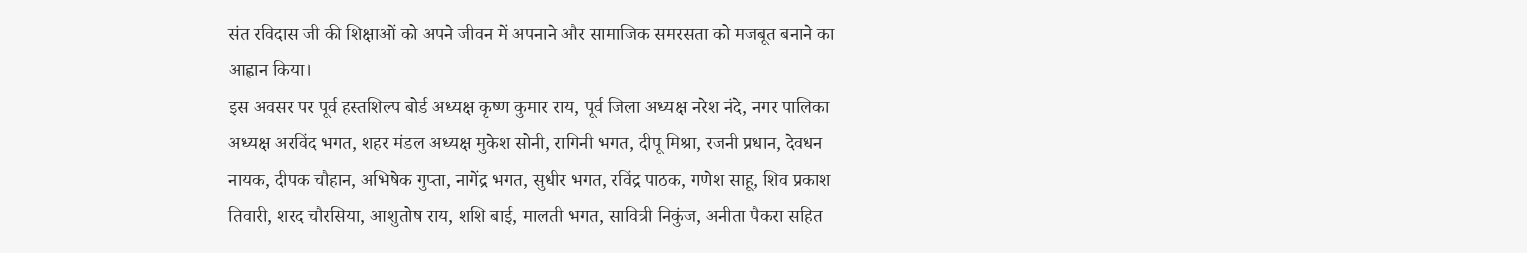संत रविदास जी की शिक्षाओं को अपने जीवन में अपनाने और सामाजिक समरसता को मजबूत बनाने का आह्वान किया।
इस अवसर पर पूर्व हस्तशिल्प बोर्ड अध्यक्ष कृष्ण कुमार राय, पूर्व जिला अध्यक्ष नरेश नंदे, नगर पालिका अध्यक्ष अरविंद भगत, शहर मंडल अध्यक्ष मुकेश सोनी, रागिनी भगत, दीपू मिश्रा, रजनी प्रधान, देवधन नायक, दीपक चौहान, अभिषेक गुप्ता, नागेंद्र भगत, सुधीर भगत, रविंद्र पाठक, गणेश साहू, शिव प्रकाश तिवारी, शरद चौरसिया, आशुतोष राय, शशि बाई, मालती भगत, सावित्री निकुंज, अनीता पैकरा सहित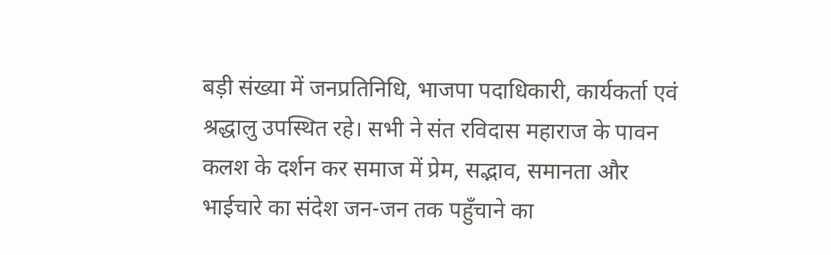बड़ी संख्या में जनप्रतिनिधि, भाजपा पदाधिकारी, कार्यकर्ता एवं श्रद्धालु उपस्थित रहे। सभी ने संत रविदास महाराज के पावन कलश के दर्शन कर समाज में प्रेम, सद्भाव, समानता और भाईचारे का संदेश जन-जन तक पहुँचाने का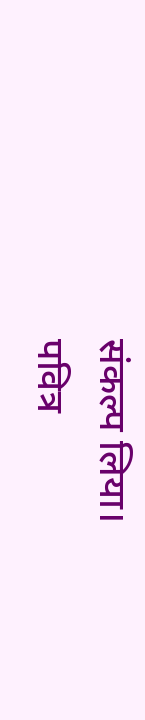संकल्प लिया।
पवित्र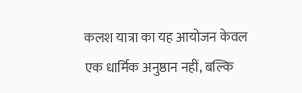कलश यात्रा का यह आयोजन केवल एक धार्मिक अनुष्ठान नहीं, बल्कि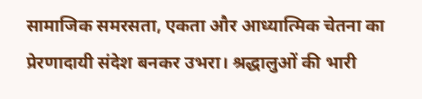सामाजिक समरसता, एकता और आध्यात्मिक चेतना का प्रेरणादायी संदेश बनकर उभरा। श्रद्धालुओं की भारी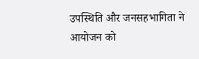उपस्थिति और जनसहभागिता ने आयोजन को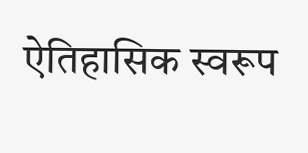ऐतिहासिक स्वरूप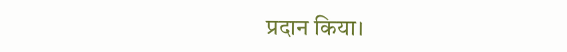प्रदान किया।